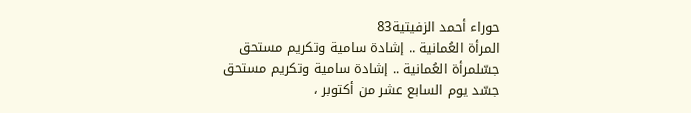حوراء أحمد الزفيتية83
المرأة العُمانية .. إشادة سامية وتكريم مستحق
جسّلمرأة العُمانية .. إشادة سامية وتكريم مستحق
جسّد يوم السابع عشر من أكتوبر ،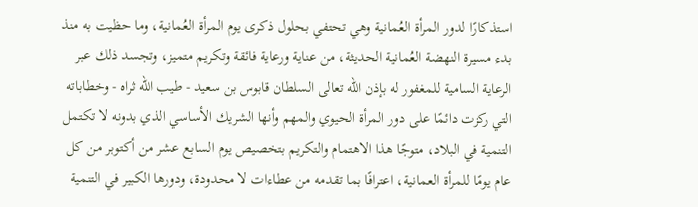استذكارًا لدور المرأة العُمانية وهي تحتفي بحلول ذكرى يوم المرأة العُمانية، وما حظيت به منذ بدء مسيرة النهضة العُمانية الحديثة، من عناية ورعاية فائقة وتكريم متميز، وتجسد ذلك عبر الرعاية السامية للمغفور له بإذن الله تعالى السلطان قابوس بن سعيد - طيب الله ثراه - وخطاباته التي ركزت دائمًا على دور المرأة الحيوي والمهم وأنها الشريك الأساسي الذي بدونه لا تكتمل التنمية في البلاد، متوجًا هذا الاهتمام والتكريم بتخصيص يوم السابع عشر من أكتوبر من كل عام يومًا للمرأة العمانية، اعترافًا بما تقدمه من عطاءات لا محدودة، ودورها الكبير في التنمية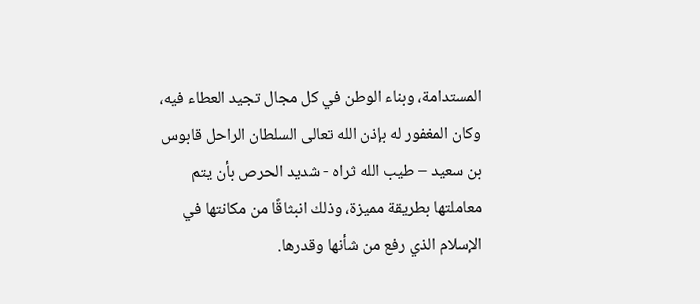المستدامة، وبناء الوطن في كل مجال تجيد العطاء فيه، وكان المغفور له بإذن الله تعالى السلطان الراحل قابوس بن سعيد – طيب الله ثراه - شديد الحرص بأن يتم معاملتها بطريقة مميزة، وذلك انبثاقًا من مكانتها في الإسلام الذي رفع من شأنها وقدرها.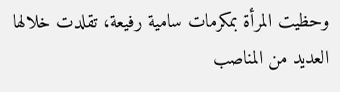وحظيت المرأة بمكرمات سامية رفيعة، تقلدت خلالها العديد من المناصب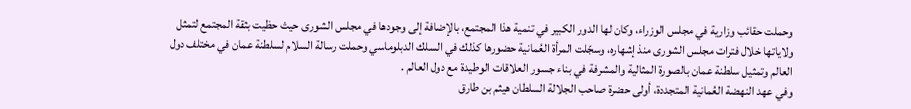وحملت حقائب وزارية في مجلس الوزراء، وكان لها الدور الكبير في تنمية هذا المجتمع، بالإضافة إلى وجودها في مجلس الشورى حيث حظيت بثقة المجتمع لتمثل ولاياتها خلال فترات مجلس الشورى منذ إشهاره، وسجّلت المرأة العُمانية حضورها كذلك في السلك الدبلوماسي وحملت رسالة السلام لسلطنة عمان في مختلف دول العالم وتمثيل سلطنة عمان بالصورة المثالية والمشرفة في بناء جسور العلاقات الوطيدة مع دول العالم .
وفي عهد النهضة العُمانية المتجددة، أولى حضرة صاحب الجلالة السلطان هيثم بن طارق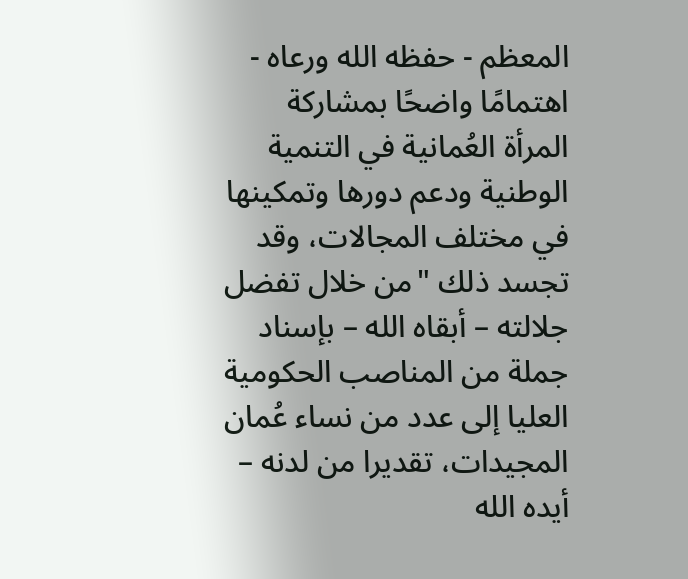المعظم - حفظه الله ورعاه - اهتمامًا واضحًا بمشاركة المرأة العُمانية في التنمية الوطنية ودعم دورها وتمكينها في مختلف المجالات، وقد تجسد ذلك "من خلال تفضل جلالته – أبقاه الله – بإسناد جملة من المناصب الحكومية العليا إلى عدد من نساء عُمان المجيدات، تقديرا من لدنه – أيده الله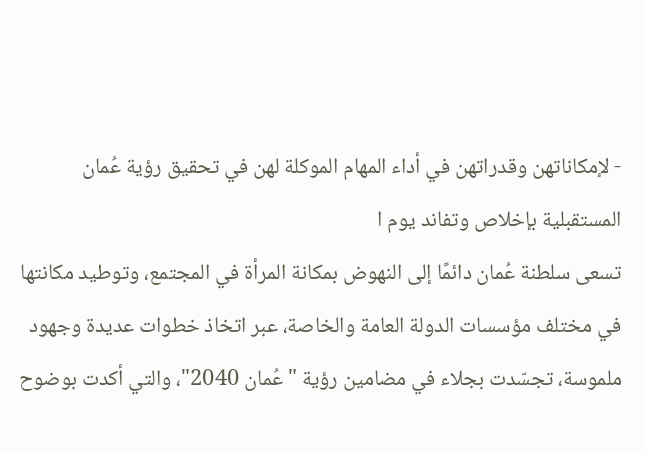- لإمكاناتهن وقدراتهن في أداء المهام الموكلة لهن في تحقيق رؤية عُمان المستقبلية بإخلاص وتفاند يوم ا
تسعى سلطنة عُمان دائمًا إلى النهوض بمكانة المرأة في المجتمع، وتوطيد مكانتها في مختلف مؤسسات الدولة العامة والخاصة، عبر اتخاذ خطوات عديدة وجهود ملموسة، تجسّدت بجلاء في مضامين رؤية "عُمان 2040"، والتي أكدت بوضوح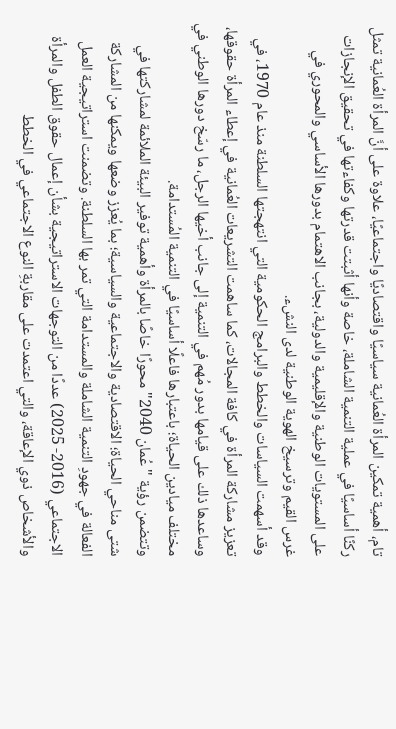تام، أهمية تمكين المرأة العُمانية سياسيًا واقتصاديًا واجتماعيًا، علاوة على أنَّ المرأة العُمانية تمثل ركنًا أساسيًا في عملية التنمية الشاملة، خاصة وأنها أثبتت قدرتها وكفاءتها في تحقيق الإنجازات على المستويات الوطنية والإقليمية والدولية، بجانب الاهتمام بدورها الأساسي والمحوري في غرس القيم وترسيخ الهوية الوطنية لدى النشء.
وقد أسهمت السياسات والخطط والبرامج الحكومية التي انتهجتها السلطنة منذ عام 1970، في تعزيز مشاركة المرأة في كافة المجالات، كما ساهمت التشريعات العُمانية في إعطاء المرأة حقوقها، وساعدها ذلك على قيامها بدور مُهم في التنمية إلى جانب أخيها الرجل، ما رسّخ دورها الوطني في مختلف ميادين الحياة؛ باعتبارها فاعلًا أساسيًا في التنمية المُستدامة.
وتتضمن رؤية "عُمان 2040" محورًا خاصًا بالمرأة وأهمية توفير البيئة الملائمة لمشاركتها في شتى مناحي الحياة؛ الاقتصادية والاجتماعية والسياسية؛ بما يُعزز وضعها ويمكنها من المشاركة الفعالة في جهودِ التنمية الشاملة والمستدامة التي تمر بها السلطنة. وتضمنت استراتيجية العمل الاجتماعي (2016- 2025) عددًا من التوجهات الاستراتيجية بشأن إعمال حقوق الطفل والمرأة والأشخاص ذوي الإعاقة، والتي اعتمدت على مقاربةِ النوع الاجتماعي في الخطط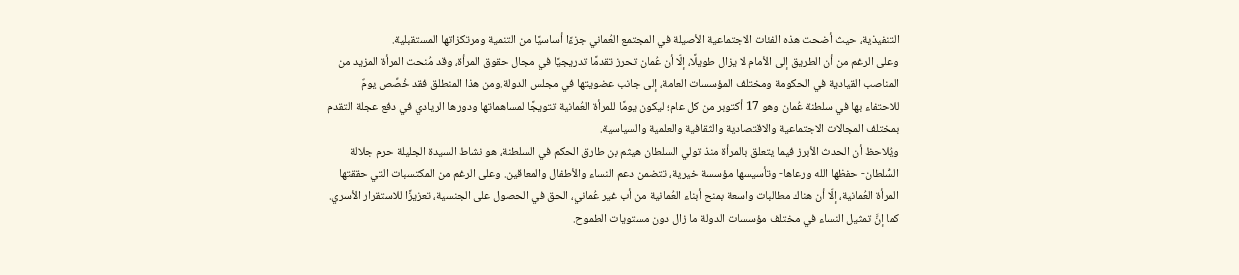التنفيذية، حيث أضحت هذه الفئات الاجتماعية الأصيلة في المجتمع العُماني جزءًا أساسيًا من التنمية ومرتكزاتها المستقبلية.
وعلى الرغم من أن الطريق إلى الأمام لا يزال طويلًا، إلّا أن عُمان تحرز تقدمًا تدريجيًا في مجال حقوق المرأة، وقد مُنحت المرأة المزيد من المناصب القيادية في الحكومة ومختلف المؤسسات العامة، إلى جانب عضويتها في مجلس الدولة.ومن هذا المنطلق فقد خُصِّص يومٌ للاحتفاء بها في سلطنة عُمان وهو 17 أكتوبر من كل عام؛ ليكون يومًا للمرأة العُمانية تتويجًا لمساهماتها ودورها الريادي في دفع عجلة التقدم بمختلف المجالات الاجتماعية والاقتصادية والثقافية والعلمية والسياسية.
ويُلاحظ أن الحدث الأبرز فيما يتعلق بالمرأة منذ تولي السلطان هيثم بن طارق الحكم في السلطنة، هو نشاط السيدة الجليلة حرم جلالة السُّلطان- حفظها الله ورعاها- وتأسيسها مؤسسة خيرية، تتضمن دعم النساء والأطفال والمعاقين. وعلى الرغم من المكتسبات التي حققتها المرأة العُمانية، إلّا أن هناك مطالبات واسعة بمنح أبناء العُمانية من أب غير عُماني، الحق في الحصول على الجنسية، تعزيزًا للاستقرار الأسري. كما إنَّ تمثيل النساء في مختلف مؤسسات الدولة ما زال دون مستويات الطموح.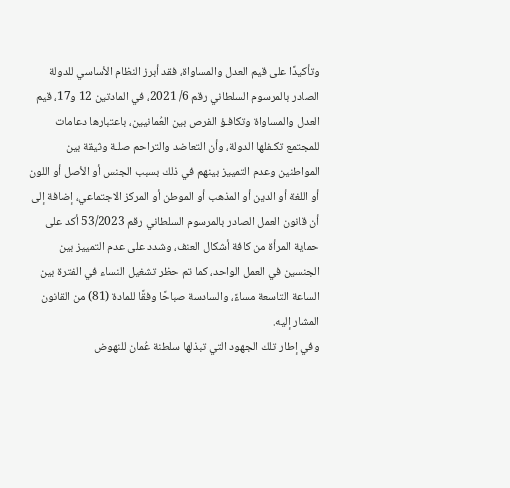وتأكيدًا على قيم العدل والمساواة، فقد أبرز النظام الأساسي للدولة الصادر بالمرسوم السلطاني رقم 6/ 2021، في المادتين 12 و17، قيم العدل والمساواة وتكافـؤ الفرص بين العُمانيين، باعتبارها دعامات للمجتمع تكـفلها الدولة، وأن التعاضد والتراحم صلـة وثيقة بين المواطنين وعدم التمييز بينهم في ذلك بسبب الجنس أو الأصل أو اللون أو اللغة أو الدين أو المذهب أو الموطن أو المركز الاجتماعي، إضافة إلى أن قانون العمل الصادر بالمرسوم السلطاني رقم 53/2023 أكد على حماية المرأة من كافة أشكال العنف، وشدد على عدم التمييز بين الجنسين في العمل الواحد، كما تم حظر تشغيل النساء في الفترة بين الساعة التاسعة مساءً، والسادسة صباحًا وفقًا للمادة (81) من القانون المشار إليه.
وفي إطار تلك الجهود التي تبذلها سلطنة عُمان للنهوض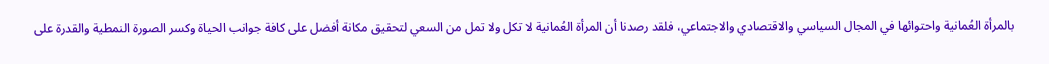بالمرأة العُمانية واحتوائها في المجال السياسي والاقتصادي والاجتماعي، فلقد رصدنا أن المرأة العُمانية لا تكل ولا تمل من السعي لتحقيق مكانة أفضل على كافة جوانب الحياة وكسر الصورة النمطية والقدرة على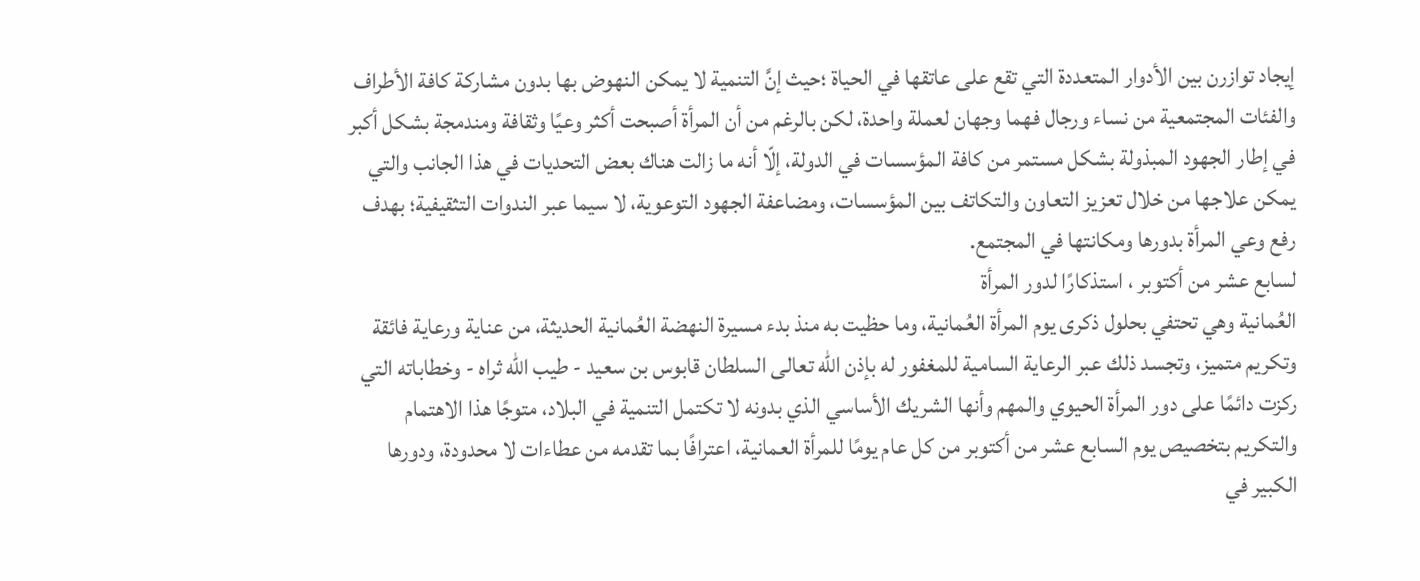إيجاد توازرن بين الأدوار المتعددة التي تقع على عاتقها في الحياة ؛حيث إنَّ التنمية لا يمكن النهوض بها بدون مشاركة كافة الأطراف والفئات المجتمعية من نساء ورجال فهما وجهان لعملة واحدة، لكن بالرغم من أن المرأة أصبحت أكثر وعيًا وثقافة ومندمجة بشكل أكبر في إطار الجهود المبذولة بشكل مستمر من كافة المؤسسات في الدولة، إلّا أنه ما زالت هناك بعض التحديات في هذا الجانب والتي يمكن علاجها من خلال تعزيز التعاون والتكاتف بين المؤسسات، ومضاعفة الجهود التوعوية، لا سيما عبر الندوات التثقيفية؛ بهدف رفع وعي المرأة بدورها ومكانتها في المجتمع.
لسابع عشر من أكتوبر ، استذكارًا لدور المرأة
العُمانية وهي تحتفي بحلول ذكرى يوم المرأة العُمانية، وما حظيت به منذ بدء مسيرة النهضة العُمانية الحديثة، من عناية ورعاية فائقة وتكريم متميز، وتجسد ذلك عبر الرعاية السامية للمغفور له بإذن الله تعالى السلطان قابوس بن سعيد - طيب الله ثراه - وخطاباته التي ركزت دائمًا على دور المرأة الحيوي والمهم وأنها الشريك الأساسي الذي بدونه لا تكتمل التنمية في البلاد، متوجًا هذا الاهتمام والتكريم بتخصيص يوم السابع عشر من أكتوبر من كل عام يومًا للمرأة العمانية، اعترافًا بما تقدمه من عطاءات لا محدودة، ودورها الكبير في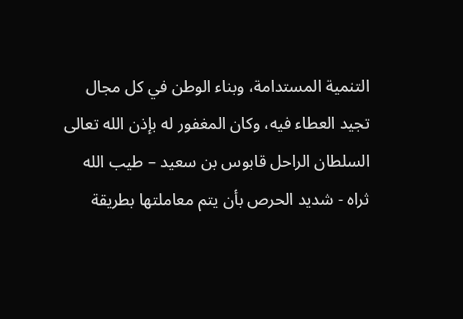التنمية المستدامة، وبناء الوطن في كل مجال تجيد العطاء فيه، وكان المغفور له بإذن الله تعالى السلطان الراحل قابوس بن سعيد – طيب الله ثراه - شديد الحرص بأن يتم معاملتها بطريقة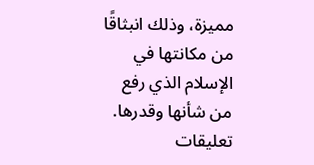مميزة، وذلك انبثاقًا من مكانتها في الإسلام الذي رفع من شأنها وقدرها.
تعليقات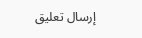إرسال تعليق